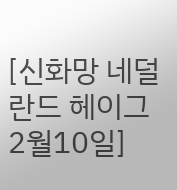[신화망 네덜란드 헤이그 2월10일]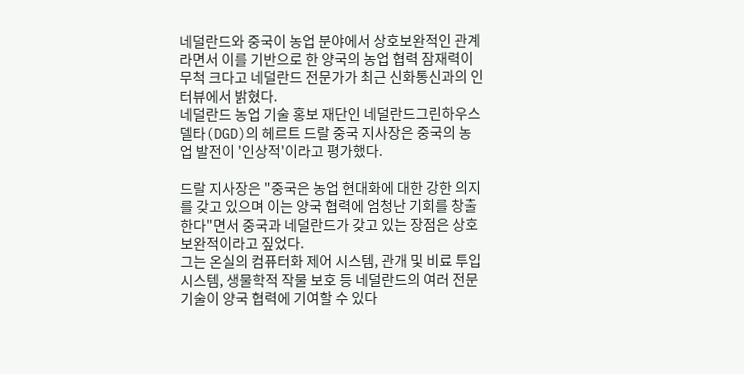네덜란드와 중국이 농업 분야에서 상호보완적인 관계라면서 이를 기반으로 한 양국의 농업 협력 잠재력이 무척 크다고 네덜란드 전문가가 최근 신화통신과의 인터뷰에서 밝혔다.
네덜란드 농업 기술 홍보 재단인 네덜란드그린하우스델타(DGD)의 헤르트 드랄 중국 지사장은 중국의 농업 발전이 '인상적'이라고 평가했다.

드랄 지사장은 "중국은 농업 현대화에 대한 강한 의지를 갖고 있으며 이는 양국 협력에 엄청난 기회를 창출한다"면서 중국과 네덜란드가 갖고 있는 장점은 상호 보완적이라고 짚었다.
그는 온실의 컴퓨터화 제어 시스템, 관개 및 비료 투입 시스템, 생물학적 작물 보호 등 네덜란드의 여러 전문 기술이 양국 협력에 기여할 수 있다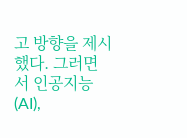고 방향을 제시했다. 그러면서 인공지능(AI),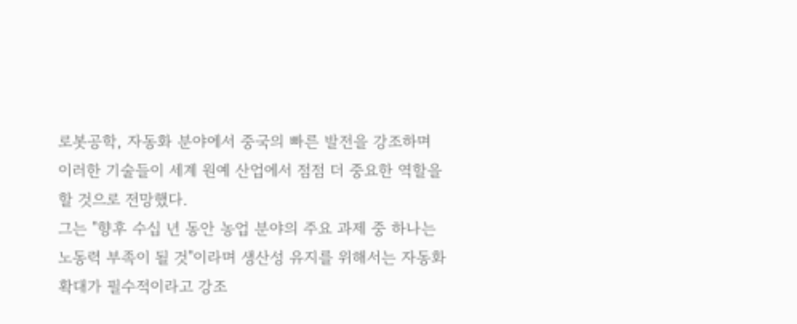로봇공학, 자동화 분야에서 중국의 빠른 발전을 강조하며 이러한 기술들이 세계 원예 산업에서 점점 더 중요한 역할을 할 것으로 전망했다.
그는 "향후 수십 년 동안 농업 분야의 주요 과제 중 하나는 노동력 부족이 될 것"이라며 생산성 유지를 위해서는 자동화 확대가 필수적이라고 강조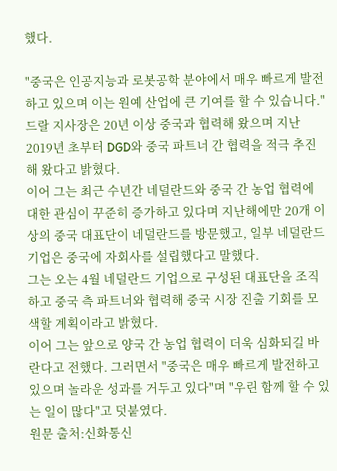했다.

"중국은 인공지능과 로봇공학 분야에서 매우 빠르게 발전하고 있으며 이는 원예 산업에 큰 기여를 할 수 있습니다." 드랄 지사장은 20년 이상 중국과 협력해 왔으며 지난 2019년 초부터 DGD와 중국 파트너 간 협력을 적극 추진해 왔다고 밝혔다.
이어 그는 최근 수년간 네덜란드와 중국 간 농업 협력에 대한 관심이 꾸준히 증가하고 있다며 지난해에만 20개 이상의 중국 대표단이 네덜란드를 방문했고, 일부 네덜란드 기업은 중국에 자회사를 설립했다고 말했다.
그는 오는 4월 네덜란드 기업으로 구성된 대표단을 조직하고 중국 측 파트너와 협력해 중국 시장 진출 기회를 모색할 계획이라고 밝혔다.
이어 그는 앞으로 양국 간 농업 협력이 더욱 심화되길 바란다고 전했다. 그러면서 "중국은 매우 빠르게 발전하고 있으며 놀라운 성과를 거두고 있다"며 "우린 함께 할 수 있는 일이 많다"고 덧붙였다.
원문 출처:신화통신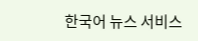한국어 뉴스 서비스